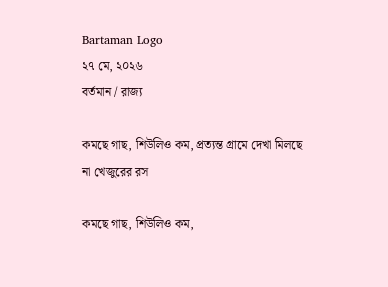Bartaman Logo
২৭ মে, ২০২৬
বর্তমান / রাজ্য

কমছে গাছ, শিউলিও কম, প্রত্যন্ত গ্রামে দেখা মিলছে না খেজুরের রস

কমছে গাছ, শিউলিও কম,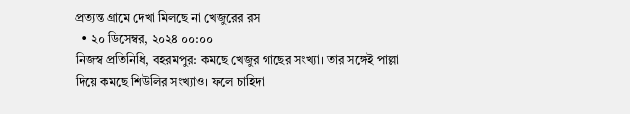প্রত্যন্ত গ্রামে দেখা মিলছে না খেজুরের রস
  • ২০ ডিসেম্বর, ২০২৪ ০০:০০
নিজস্ব প্রতিনিধি, বহরমপুর: কমছে খেজুর গাছের সংখ্যা। তার সঙ্গেই পাল্লা দিয়ে কমছে শিউলির সংখ্যাও। ফলে চাহিদা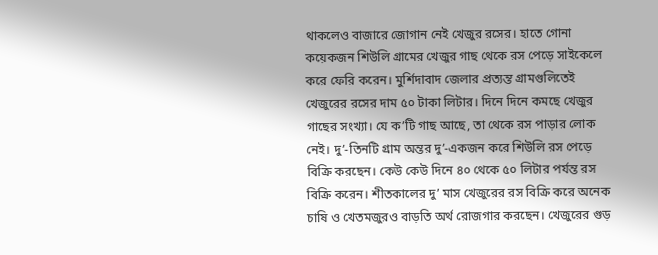থাকলেও বাজারে জোগান নেই খেজুর রসের। হাতে গোনা কয়েকজন শিউলি গ্রামের খেজুর গাছ থেকে রস পেড়ে সাইকেলে করে ফেরি করেন। মুর্শিদাবাদ জেলার প্রত্যন্ত গ্রামগুলিতেই খেজুরের রসের দাম ৫০ টাকা লিটার। দিনে দিনে কমছে খেজুর গাছের সংখ্যা। যে ক’টি গাছ আছে, তা থেকে রস পাড়ার লোক নেই। দু’-তিনটি গ্রাম অন্তর দু’-একজন করে শিউলি রস পেড়ে বিক্রি করছেন। কেউ কেউ দিনে ৪০ থেকে ৫০ লিটার পর্যন্ত রস বিক্রি করেন। শীতকালের দু’ মাস খেজুরের রস বিক্রি করে অনেক চাষি ও খেতমজুরও বাড়তি অর্থ রোজগার করছেন। খেজুরের গুড়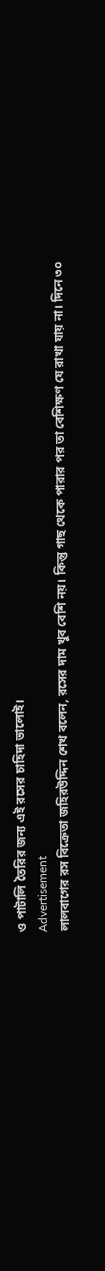ও পাটালি তৈরির জন্য এই রসের চাহিদা ভালোই।
Advertisement
লালবাগের রস বিক্রেতা জহিরউদ্দিন শেখ বলেন, রসের দাম খুব বেশি নয়। কিন্তু গাছ থেকে পারার পর তা বেশিক্ষণ যে রাখা যায় না। দিনে ৩০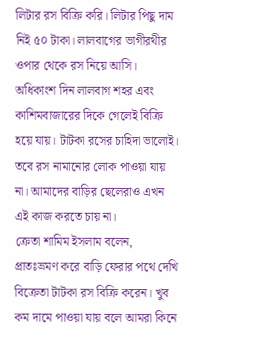লিটার রস বিক্রি করি। লিটার পিছু দাম নিই ৫০ টাকা। লালবাগের ভাগীরথীর ওপার থেকে রস নিয়ে আসি। অধিকাংশ দিন লালবাগ শহর এবং কাশিমবাজারের দিকে গেলেই বিক্রি হয়ে যায়। টাটকা রসের চাহিদা ভালোই। তবে রস নামানোর লোক পাওয়া যায় না। আমাদের বাড়ির ছেলেরাও এখন এই কাজ করতে চায় না।
ক্রেতা শামিম ইসলাম বলেন, প্রাতঃভ্রমণ করে বাড়ি ফেরার পথে দেখি বিক্রেতা টাটকা রস বিক্রি করেন। খুব কম দামে পাওয়া যায় বলে আমরা কিনে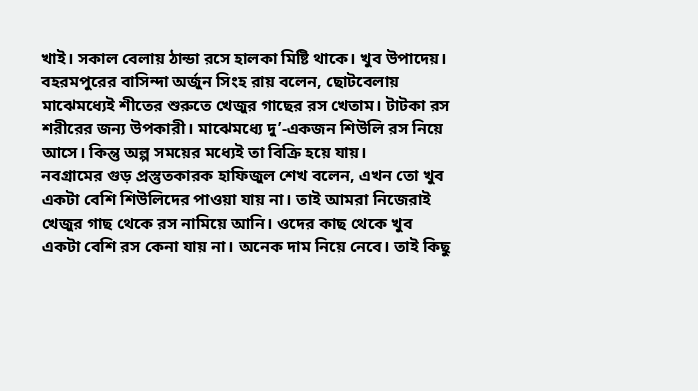খাই। সকাল বেলায় ঠান্ডা রসে হালকা মিষ্টি থাকে। খুব উপাদেয়। বহরমপুরের বাসিন্দা অর্জুন সিংহ রায় বলেন, ছোটবেলায় মাঝেমধ্যেই শীতের শুরুতে খেজুর গাছের রস খেতাম। টাটকা রস শরীরের জন্য উপকারী। মাঝেমধ্যে দু’-একজন শিউলি রস নিয়ে আসে। কিন্তু অল্প সময়ের মধ্যেই তা বিক্রি হয়ে যায়।
নবগ্রামের গুড় প্রস্তুতকারক হাফিজুল শেখ বলেন, এখন তো খুব একটা বেশি শিউলিদের পাওয়া যায় না। তাই আমরা নিজেরাই খেজুর গাছ থেকে রস নামিয়ে আনি। ওদের কাছ থেকে খুব একটা বেশি রস কেনা যায় না। অনেক দাম নিয়ে নেবে। তাই কিছু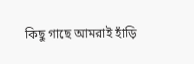কিছু গাছে আমরাই হাঁড়ি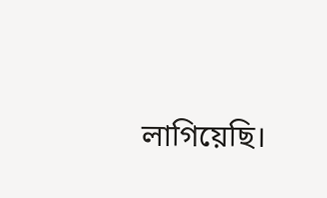লাগিয়েছি।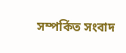সম্পর্কিত সংবাদ